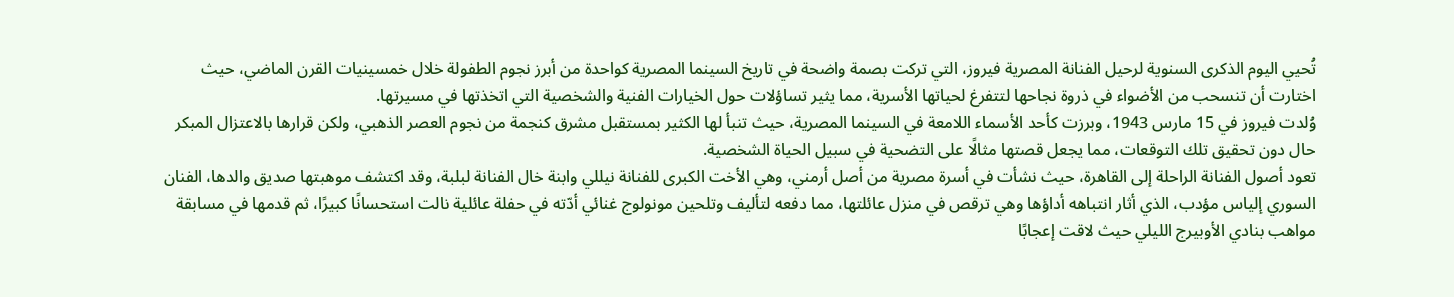تُحيي اليوم الذكرى السنوية لرحيل الفنانة المصرية فيروز، التي تركت بصمة واضحة في تاريخ السينما المصرية كواحدة من أبرز نجوم الطفولة خلال خمسينيات القرن الماضي، حيث اختارت أن تنسحب من الأضواء في ذروة نجاحها لتتفرغ لحياتها الأسرية، مما يثير تساؤلات حول الخيارات الفنية والشخصية التي اتخذتها في مسيرتها.
وُلدت فيروز في 15 مارس 1943، وبرزت كأحد الأسماء اللامعة في السينما المصرية، حيث تنبأ لها الكثير بمستقبل مشرق كنجمة من نجوم العصر الذهبي، ولكن قرارها بالاعتزال المبكر حال دون تحقيق تلك التوقعات، مما يجعل قصتها مثالًا على التضحية في سبيل الحياة الشخصية.
تعود أصول الفنانة الراحلة إلى القاهرة، حيث نشأت في أسرة مصرية من أصل أرمني، وهي الأخت الكبرى للفنانة نيللي وابنة خال الفنانة لبلبة، وقد اكتشف موهبتها صديق والدها، الفنان السوري إلياس مؤدب، الذي أثار انتباهه أداؤها وهي ترقص في منزل عائلتها، مما دفعه لتأليف وتلحين مونولوج غنائي أدّته في حفلة عائلية نالت استحسانًا كبيرًا، ثم قدمها في مسابقة مواهب بنادي الأوبيرج الليلي حيث لاقت إعجابًا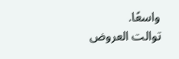واسعًا.
توالت العروض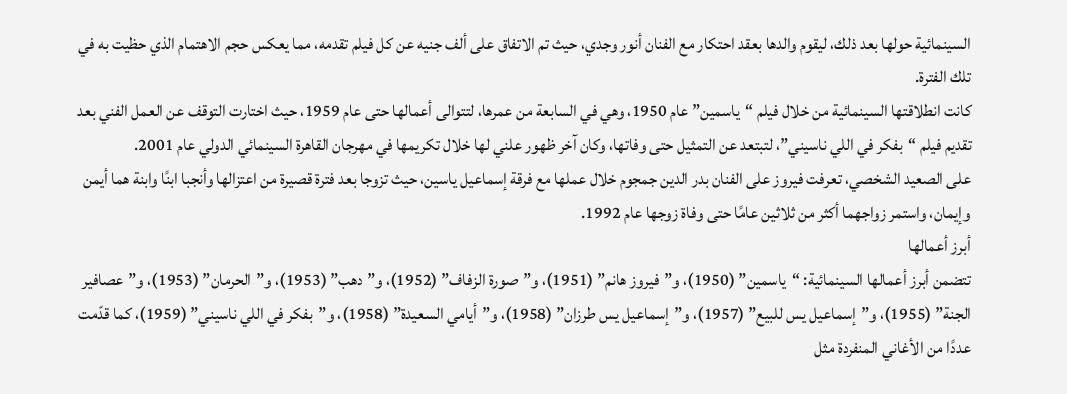السينمائية حولها بعد ذلك، ليقوم والدها بعقد احتكار مع الفنان أنور وجدي، حيث تم الاتفاق على ألف جنيه عن كل فيلم تقدمه، مما يعكس حجم الاهتمام الذي حظيت به في تلك الفترة.
كانت انطلاقتها السينمائية من خلال فيلم “ياسمين” عام 1950، وهي في السابعة من عمرها، لتتوالى أعمالها حتى عام 1959، حيث اختارت التوقف عن العمل الفني بعد تقديم فيلم “بفكر في اللي ناسيني”، لتبتعد عن التمثيل حتى وفاتها، وكان آخر ظهور علني لها خلال تكريمها في مهرجان القاهرة السينمائي الدولي عام 2001.
على الصعيد الشخصي، تعرفت فيروز على الفنان بدر الدين جمجوم خلال عملها مع فرقة إسماعيل ياسين، حيث تزوجا بعد فترة قصيرة من اعتزالها وأنجبا ابنًا وابنة هما أيمن وإيمان، واستمر زواجهما أكثر من ثلاثين عامًا حتى وفاة زوجها عام 1992.
أبرز أعمالها
تتضمن أبرز أعمالها السينمائية: “ياسمين” (1950)، و”فيروز هانم” (1951)، و”صورة الزفاف” (1952)، و”دهب” (1953)، و”الحرمان” (1953)، و”عصافير الجنة” (1955)، و”إسماعيل يس للبيع” (1957)، و”إسماعيل يس طرزان” (1958)، و”أيامي السعيدة” (1958)، و”بفكر في اللي ناسيني” (1959)، كما قدّمت عددًا من الأغاني المنفردة مثل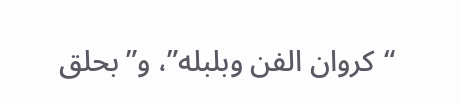“كروان الفن وبلبله”، و”بحلق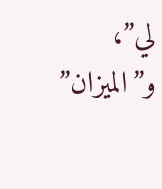لي”، و”الميزان”